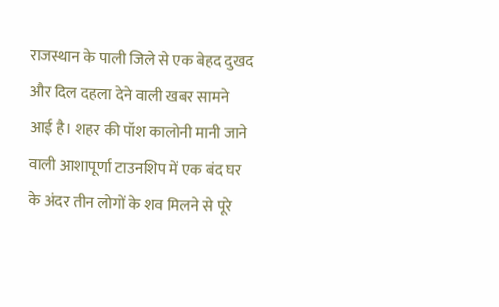राजस्थान के पाली जिले से एक बेहद दुखद और दिल दहला देने वाली खबर सामने आई है। शहर की पॉश कालोनी मानी जाने वाली आशापूर्णा टाउनशिप में एक बंद घर के अंदर तीन लोगों के शव मिलने से पूरे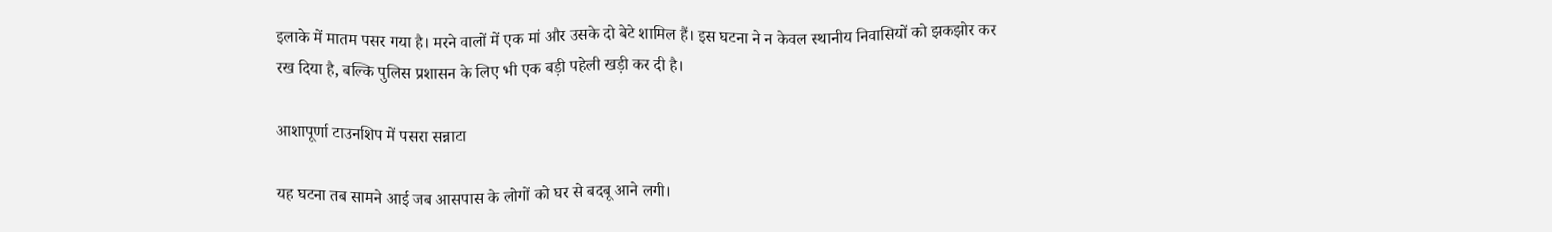इलाके में मातम पसर गया है। मरने वालों में एक मां और उसके दो बेटे शामिल हैं। इस घटना ने न केवल स्थानीय निवासियों को झकझोर कर रख दिया है, बल्कि पुलिस प्रशासन के लिए भी एक बड़ी पहेली खड़ी कर दी है।

आशापूर्णा टाउनशिप में पसरा सन्नाटा

यह घटना तब सामने आई जब आसपास के लोगों को घर से बदबू आने लगी।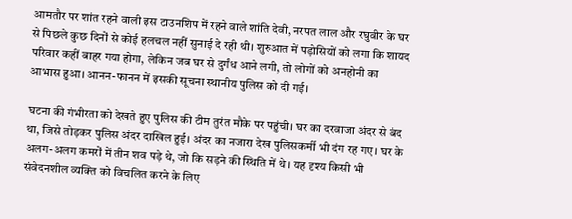आमतौर पर शांत रहने वाली इस टाउनशिप में रहने वाले शांति देवी, नरपत लाल और रघुवीर के घर से पिछले कुछ दिनों से कोई हलचल नहीं सुनाई दे रही थी। शुरुआत में पड़ोसियों को लगा कि शायद परिवार कहीं बाहर गया होगा, लेकिन जब घर से दुर्गंध आने लगी, तो लोगों को अनहोनी का आभास हुआ। आनन-फानन में इसकी सूचना स्थानीय पुलिस को दी गई।

घटना की गंभीरता को देखते हुए पुलिस की टीम तुरंत मौके पर पहुंची। घर का दरवाजा अंदर से बंद था, जिसे तोड़कर पुलिस अंदर दाखिल हुई। अंदर का नजारा देख पुलिसकर्मी भी दंग रह गए। घर के अलग-अलग कमरों में तीन शव पड़े थे, जो कि सड़ने की स्थिति में थे। यह दृश्य किसी भी संवेदनशील व्यक्ति को विचलित करने के लिए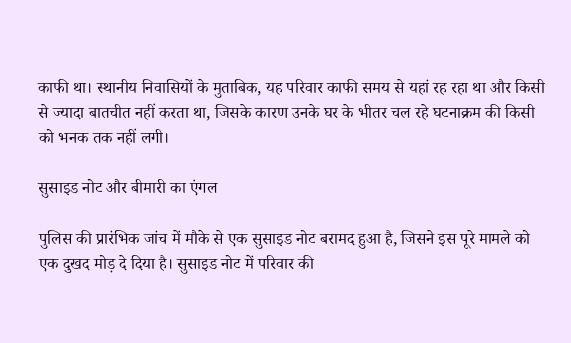काफी था। स्थानीय निवासियों के मुताबिक, यह परिवार काफी समय से यहां रह रहा था और किसी से ज्यादा बातचीत नहीं करता था, जिसके कारण उनके घर के भीतर चल रहे घटनाक्रम की किसी को भनक तक नहीं लगी।

सुसाइड नोट और बीमारी का एंगल

पुलिस की प्रारंभिक जांच में मौके से एक सुसाइड नोट बरामद हुआ है, जिसने इस पूरे मामले को एक दुखद मोड़ दे दिया है। सुसाइड नोट में परिवार की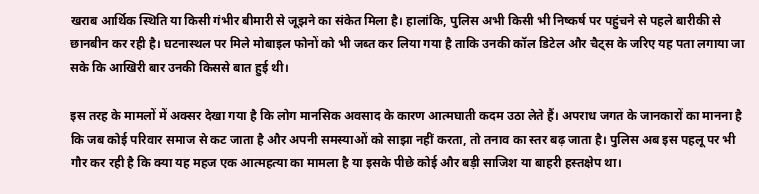खराब आर्थिक स्थिति या किसी गंभीर बीमारी से जूझने का संकेत मिला है। हालांकि, पुलिस अभी किसी भी निष्कर्ष पर पहुंचने से पहले बारीकी से छानबीन कर रही है। घटनास्थल पर मिले मोबाइल फोनों को भी जब्त कर लिया गया है ताकि उनकी कॉल डिटेल और चैट्स के जरिए यह पता लगाया जा सके कि आखिरी बार उनकी किससे बात हुई थी।

इस तरह के मामलों में अक्सर देखा गया है कि लोग मानसिक अवसाद के कारण आत्मघाती कदम उठा लेते हैं। अपराध जगत के जानकारों का मानना है कि जब कोई परिवार समाज से कट जाता है और अपनी समस्याओं को साझा नहीं करता, तो तनाव का स्तर बढ़ जाता है। पुलिस अब इस पहलू पर भी गौर कर रही है कि क्या यह महज एक आत्महत्या का मामला है या इसके पीछे कोई और बड़ी साजिश या बाहरी हस्तक्षेप था।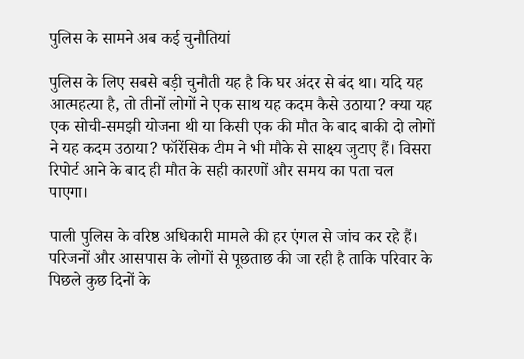पुलिस के सामने अब कई चुनौतियां

पुलिस के लिए सबसे बड़ी चुनौती यह है कि घर अंदर से बंद था। यदि यह आत्महत्या है, तो तीनों लोगों ने एक साथ यह कदम कैसे उठाया? क्या यह एक सोची-समझी योजना थी या किसी एक की मौत के बाद बाकी दो लोगों ने यह कदम उठाया? फॉरेंसिक टीम ने भी मौके से साक्ष्य जुटाए हैं। विसरा रिपोर्ट आने के बाद ही मौत के सही कारणों और समय का पता चल पाएगा।

पाली पुलिस के वरिष्ठ अधिकारी मामले की हर एंगल से जांच कर रहे हैं। परिजनों और आसपास के लोगों से पूछताछ की जा रही है ताकि परिवार के पिछले कुछ दिनों के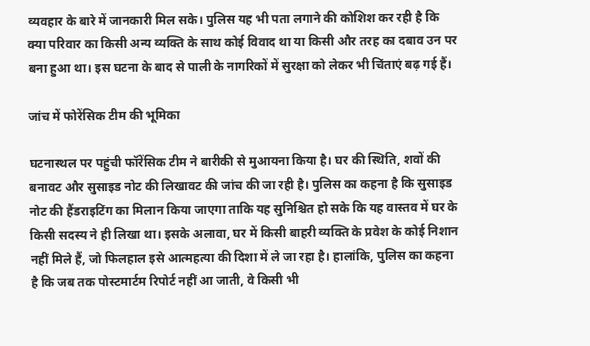व्यवहार के बारे में जानकारी मिल सके। पुलिस यह भी पता लगाने की कोशिश कर रही है कि क्या परिवार का किसी अन्य व्यक्ति के साथ कोई विवाद था या किसी और तरह का दबाव उन पर बना हुआ था। इस घटना के बाद से पाली के नागरिकों में सुरक्षा को लेकर भी चिंताएं बढ़ गई हैं।

जांच में फोरेंसिक टीम की भूमिका

घटनास्थल पर पहुंची फॉरेंसिक टीम ने बारीकी से मुआयना किया है। घर की स्थिति, शवों की बनावट और सुसाइड नोट की लिखावट की जांच की जा रही है। पुलिस का कहना है कि सुसाइड नोट की हैंडराइटिंग का मिलान किया जाएगा ताकि यह सुनिश्चित हो सके कि यह वास्तव में घर के किसी सदस्य ने ही लिखा था। इसके अलावा, घर में किसी बाहरी व्यक्ति के प्रवेश के कोई निशान नहीं मिले हैं, जो फिलहाल इसे आत्महत्या की दिशा में ले जा रहा है। हालांकि, पुलिस का कहना है कि जब तक पोस्टमार्टम रिपोर्ट नहीं आ जाती, वे किसी भी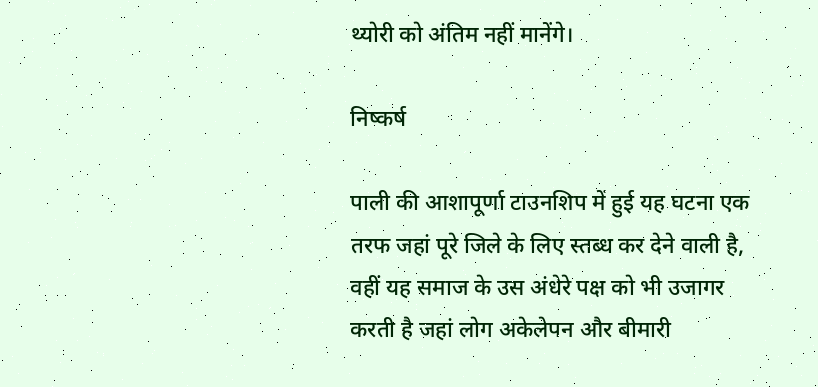थ्योरी को अंतिम नहीं मानेंगे।

निष्कर्ष

पाली की आशापूर्णा टाउनशिप में हुई यह घटना एक तरफ जहां पूरे जिले के लिए स्तब्ध कर देने वाली है, वहीं यह समाज के उस अंधेरे पक्ष को भी उजागर करती है जहां लोग अकेलेपन और बीमारी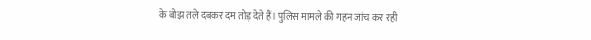के बोझ तले दबकर दम तोड़ देते हैं। पुलिस मामले की गहन जांच कर रही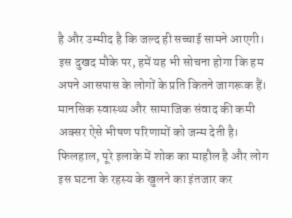है और उम्मीद है कि जल्द ही सच्चाई सामने आएगी। इस दुखद मौके पर, हमें यह भी सोचना होगा कि हम अपने आसपास के लोगों के प्रति कितने जागरूक हैं। मानसिक स्वास्थ्य और सामाजिक संवाद की कमी अक्सर ऐसे भीषण परिणामों को जन्म देती है। फिलहाल, पूरे इलाके में शोक का माहौल है और लोग इस घटना के रहस्य के खुलने का इंतजार कर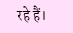रहे हैं।